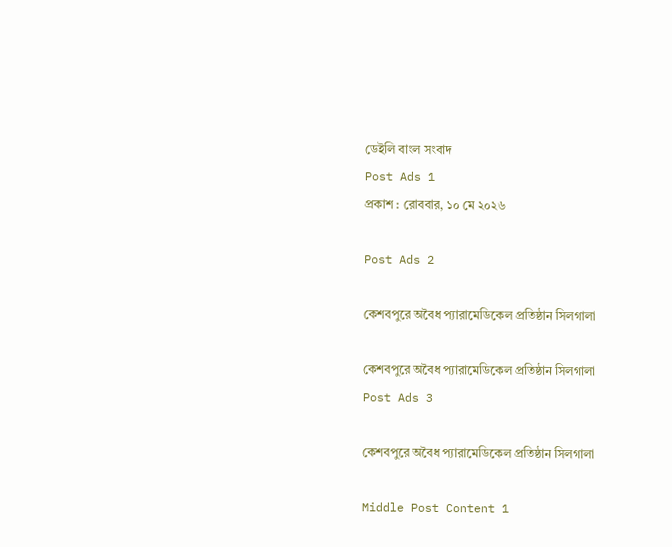ডেইলি বাংল সংবাদ
Post Ads 1
প্রকাশ : রোববার, ১০ মে ২০২৬

Post Ads 2

কেশবপুরে অবৈধ প্যারামেডিকেল প্রতিষ্ঠান সিলগালা

কেশবপুরে অবৈধ প্যারামেডিকেল প্রতিষ্ঠান সিলগালা
Post Ads 3

কেশবপুরে অবৈধ প্যারামেডিকেল প্রতিষ্ঠান সিলগালা

Middle Post Content 1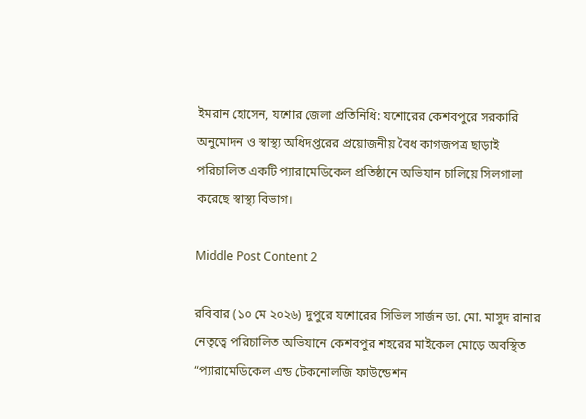ইমরান হোসেন, যশোর জেলা প্রতিনিধি: যশোরের কেশবপুরে সরকারি অনুমোদন ও স্বাস্থ্য অধিদপ্তরের প্রয়োজনীয় বৈধ কাগজপত্র ছাড়াই পরিচালিত একটি প্যারামেডিকেল প্রতিষ্ঠানে অভিযান চালিয়ে সিলগালা করেছে স্বাস্থ্য বিভাগ।

Middle Post Content 2

রবিবার (১০ মে ২০২৬) দুপুরে যশোরের সিভিল সার্জন ডা. মো. মাসুদ রানার নেতৃত্বে পরিচালিত অভিযানে কেশবপুর শহরের মাইকেল মোড়ে অবস্থিত “প্যারামেডিকেল এন্ড টেকনোলজি ফাউন্ডেশন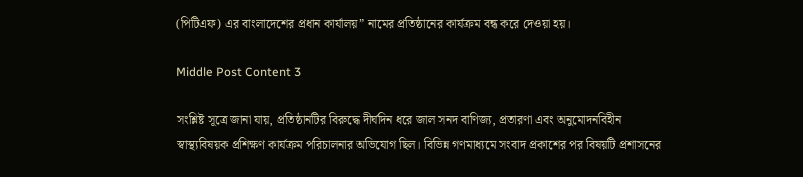(পিটিএফ) এর বাংলাদেশের প্রধান কার্যালয়” নামের প্রতিষ্ঠানের কার্যক্রম বন্ধ করে দেওয়া হয়।

Middle Post Content 3

সংশ্লিষ্ট সূত্রে জানা যায়, প্রতিষ্ঠানটির বিরুদ্ধে দীর্ঘদিন ধরে জাল সনদ বাণিজ্য, প্রতারণা এবং অনুমোদনবিহীন স্বাস্থ্যবিষয়ক প্রশিক্ষণ কার্যক্রম পরিচালনার অভিযোগ ছিল। বিভিন্ন গণমাধ্যমে সংবাদ প্রকাশের পর বিষয়টি প্রশাসনের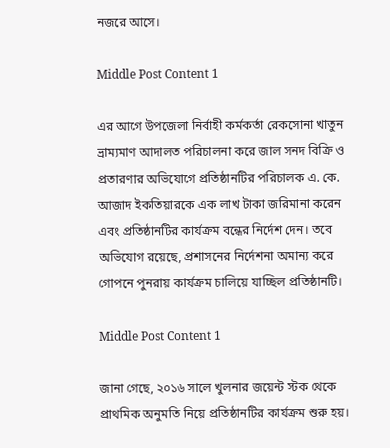নজরে আসে।

Middle Post Content 1

এর আগে উপজেলা নির্বাহী কর্মকর্তা রেকসোনা খাতুন ভ্রাম্যমাণ আদালত পরিচালনা করে জাল সনদ বিক্রি ও প্রতারণার অভিযোগে প্রতিষ্ঠানটির পরিচালক এ. কে. আজাদ ইকতিয়ারকে এক লাখ টাকা জরিমানা করেন এবং প্রতিষ্ঠানটির কার্যক্রম বন্ধের নির্দেশ দেন। তবে অভিযোগ রয়েছে, প্রশাসনের নির্দেশনা অমান্য করে গোপনে পুনরায় কার্যক্রম চালিয়ে যাচ্ছিল প্রতিষ্ঠানটি।

Middle Post Content 1

জানা গেছে, ২০১৬ সালে খুলনার জয়েন্ট স্টক থেকে প্রাথমিক অনুমতি নিয়ে প্রতিষ্ঠানটির কার্যক্রম শুরু হয়।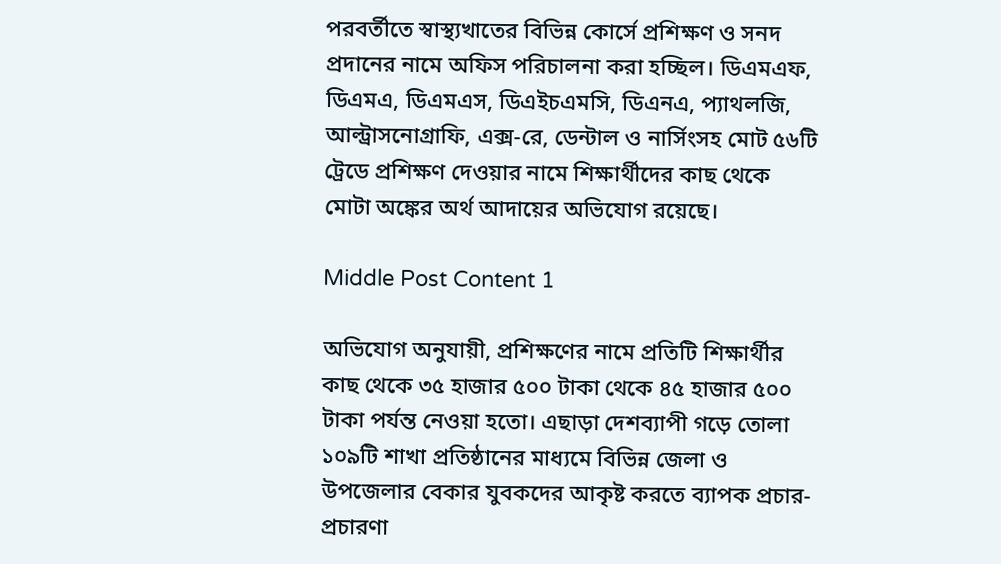পরবর্তীতে স্বাস্থ্যখাতের বিভিন্ন কোর্সে প্রশিক্ষণ ও সনদ প্রদানের নামে অফিস পরিচালনা করা হচ্ছিল। ডিএমএফ, ডিএমএ, ডিএমএস, ডিএইচএমসি, ডিএনএ, প্যাথলজি, আল্ট্রাসনোগ্রাফি, এক্স-রে, ডেন্টাল ও নার্সিংসহ মোট ৫৬টি ট্রেডে প্রশিক্ষণ দেওয়ার নামে শিক্ষার্থীদের কাছ থেকে মোটা অঙ্কের অর্থ আদায়ের অভিযোগ রয়েছে।

Middle Post Content 1

অভিযোগ অনুযায়ী, প্রশিক্ষণের নামে প্রতিটি শিক্ষার্থীর কাছ থেকে ৩৫ হাজার ৫০০ টাকা থেকে ৪৫ হাজার ৫০০ টাকা পর্যন্ত নেওয়া হতো। এছাড়া দেশব্যাপী গড়ে তোলা ১০৯টি শাখা প্রতিষ্ঠানের মাধ্যমে বিভিন্ন জেলা ও উপজেলার বেকার যুবকদের আকৃষ্ট করতে ব্যাপক প্রচার-প্রচারণা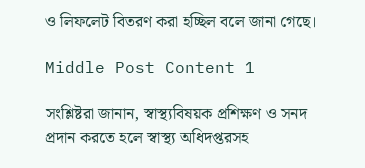ও লিফলেট বিতরণ করা হচ্ছিল বলে জানা গেছে।

Middle Post Content 1

সংশ্লিষ্টরা জানান, স্বাস্থ্যবিষয়ক প্রশিক্ষণ ও সনদ প্রদান করতে হলে স্বাস্থ্য অধিদপ্তরসহ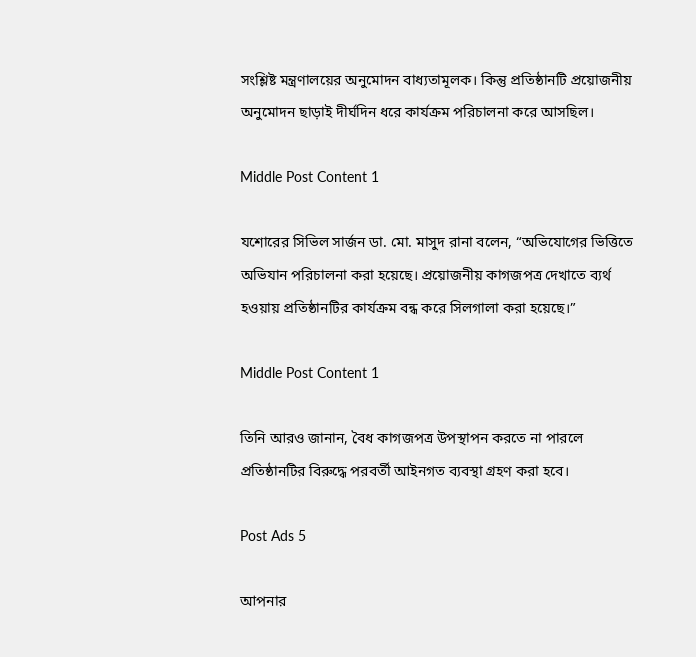সংশ্লিষ্ট মন্ত্রণালয়ের অনুমোদন বাধ্যতামূলক। কিন্তু প্রতিষ্ঠানটি প্রয়োজনীয় অনুমোদন ছাড়াই দীর্ঘদিন ধরে কার্যক্রম পরিচালনা করে আসছিল।

Middle Post Content 1

যশোরের সিভিল সার্জন ডা. মো. মাসুদ রানা বলেন, “অভিযোগের ভিত্তিতে অভিযান পরিচালনা করা হয়েছে। প্রয়োজনীয় কাগজপত্র দেখাতে ব্যর্থ হওয়ায় প্রতিষ্ঠানটির কার্যক্রম বন্ধ করে সিলগালা করা হয়েছে।”

Middle Post Content 1

তিনি আরও জানান, বৈধ কাগজপত্র উপস্থাপন করতে না পারলে প্রতিষ্ঠানটির বিরুদ্ধে পরবর্তী আইনগত ব্যবস্থা গ্রহণ করা হবে।

Post Ads 5

আপনার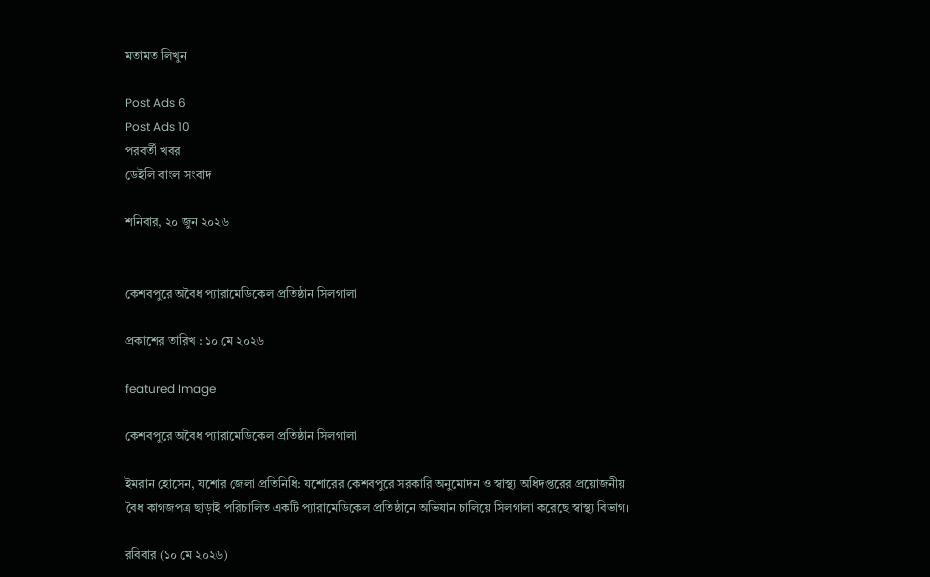মতামত লিখুন

Post Ads 6
Post Ads 10
পরবর্তী খবর
ডেইলি বাংল সংবাদ

শনিবার, ২০ জুন ২০২৬


কেশবপুরে অবৈধ প্যারামেডিকেল প্রতিষ্ঠান সিলগালা

প্রকাশের তারিখ : ১০ মে ২০২৬

featured Image

কেশবপুরে অবৈধ প্যারামেডিকেল প্রতিষ্ঠান সিলগালা

ইমরান হোসেন, যশোর জেলা প্রতিনিধি: যশোরের কেশবপুরে সরকারি অনুমোদন ও স্বাস্থ্য অধিদপ্তরের প্রয়োজনীয় বৈধ কাগজপত্র ছাড়াই পরিচালিত একটি প্যারামেডিকেল প্রতিষ্ঠানে অভিযান চালিয়ে সিলগালা করেছে স্বাস্থ্য বিভাগ।

রবিবার (১০ মে ২০২৬)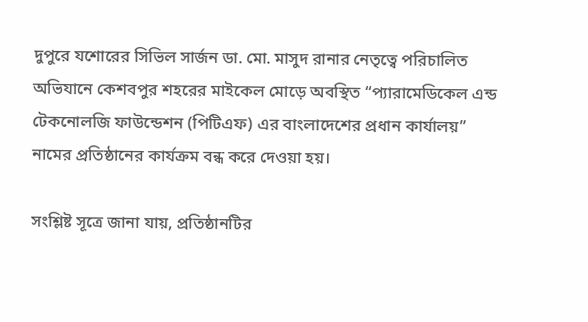দুপুরে যশোরের সিভিল সার্জন ডা. মো. মাসুদ রানার নেতৃত্বে পরিচালিত অভিযানে কেশবপুর শহরের মাইকেল মোড়ে অবস্থিত “প্যারামেডিকেল এন্ড টেকনোলজি ফাউন্ডেশন (পিটিএফ) এর বাংলাদেশের প্রধান কার্যালয়” নামের প্রতিষ্ঠানের কার্যক্রম বন্ধ করে দেওয়া হয়।

সংশ্লিষ্ট সূত্রে জানা যায়, প্রতিষ্ঠানটির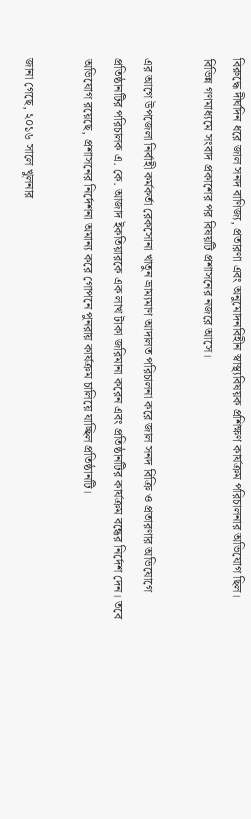বিরুদ্ধে দীর্ঘদিন ধরে জাল সনদ বাণিজ্য, প্রতারণা এবং অনুমোদনবিহীন স্বাস্থ্যবিষয়ক প্রশিক্ষণ কার্যক্রম পরিচালনার অভিযোগ ছিল। বিভিন্ন গণমাধ্যমে সংবাদ প্রকাশের পর বিষয়টি প্রশাসনের নজরে আসে।

এর আগে উপজেলা নির্বাহী কর্মকর্তা রেকসোনা খাতুন ভ্রাম্যমাণ আদালত পরিচালনা করে জাল সনদ বিক্রি ও প্রতারণার অভিযোগে প্রতিষ্ঠানটির পরিচালক এ. কে. আজাদ ইকতিয়ারকে এক লাখ টাকা জরিমানা করেন এবং প্রতিষ্ঠানটির কার্যক্রম বন্ধের নির্দেশ দেন। তবে অভিযোগ রয়েছে, প্রশাসনের নির্দেশনা অমান্য করে গোপনে পুনরায় কার্যক্রম চালিয়ে যাচ্ছিল প্রতিষ্ঠানটি।

জানা গেছে, ২০১৬ সালে খুলনার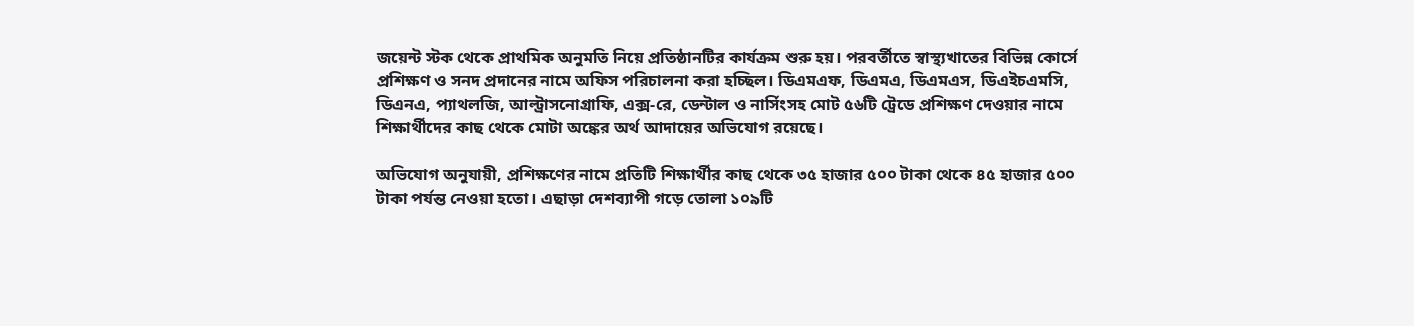জয়েন্ট স্টক থেকে প্রাথমিক অনুমতি নিয়ে প্রতিষ্ঠানটির কার্যক্রম শুরু হয়। পরবর্তীতে স্বাস্থ্যখাতের বিভিন্ন কোর্সে প্রশিক্ষণ ও সনদ প্রদানের নামে অফিস পরিচালনা করা হচ্ছিল। ডিএমএফ, ডিএমএ, ডিএমএস, ডিএইচএমসি, ডিএনএ, প্যাথলজি, আল্ট্রাসনোগ্রাফি, এক্স-রে, ডেন্টাল ও নার্সিংসহ মোট ৫৬টি ট্রেডে প্রশিক্ষণ দেওয়ার নামে শিক্ষার্থীদের কাছ থেকে মোটা অঙ্কের অর্থ আদায়ের অভিযোগ রয়েছে।

অভিযোগ অনুযায়ী, প্রশিক্ষণের নামে প্রতিটি শিক্ষার্থীর কাছ থেকে ৩৫ হাজার ৫০০ টাকা থেকে ৪৫ হাজার ৫০০ টাকা পর্যন্ত নেওয়া হতো। এছাড়া দেশব্যাপী গড়ে তোলা ১০৯টি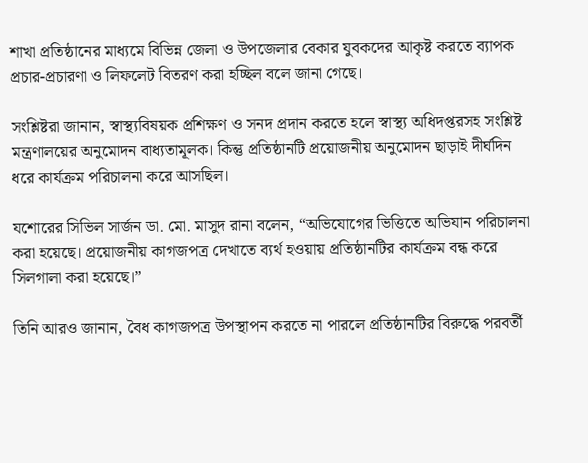শাখা প্রতিষ্ঠানের মাধ্যমে বিভিন্ন জেলা ও উপজেলার বেকার যুবকদের আকৃষ্ট করতে ব্যাপক প্রচার-প্রচারণা ও লিফলেট বিতরণ করা হচ্ছিল বলে জানা গেছে।

সংশ্লিষ্টরা জানান, স্বাস্থ্যবিষয়ক প্রশিক্ষণ ও সনদ প্রদান করতে হলে স্বাস্থ্য অধিদপ্তরসহ সংশ্লিষ্ট মন্ত্রণালয়ের অনুমোদন বাধ্যতামূলক। কিন্তু প্রতিষ্ঠানটি প্রয়োজনীয় অনুমোদন ছাড়াই দীর্ঘদিন ধরে কার্যক্রম পরিচালনা করে আসছিল।

যশোরের সিভিল সার্জন ডা. মো. মাসুদ রানা বলেন, “অভিযোগের ভিত্তিতে অভিযান পরিচালনা করা হয়েছে। প্রয়োজনীয় কাগজপত্র দেখাতে ব্যর্থ হওয়ায় প্রতিষ্ঠানটির কার্যক্রম বন্ধ করে সিলগালা করা হয়েছে।”

তিনি আরও জানান, বৈধ কাগজপত্র উপস্থাপন করতে না পারলে প্রতিষ্ঠানটির বিরুদ্ধে পরবর্তী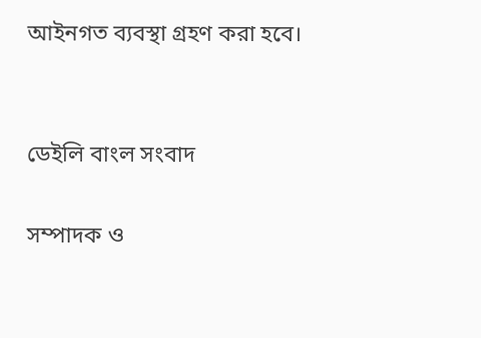আইনগত ব্যবস্থা গ্রহণ করা হবে।


ডেইলি বাংল সংবাদ

সম্পাদক ও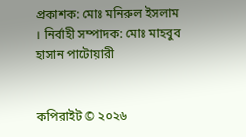প্রকাশক: মোঃ মনিরুল ইসলাম । নির্বাহী সম্পাদক: মোঃ মাহবুব হাসান পাটোয়ারী


কপিরাইট © ২০২৬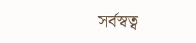সর্বস্বত্ব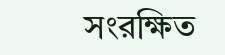সংরক্ষিত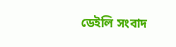ডেইলি সংবাদ